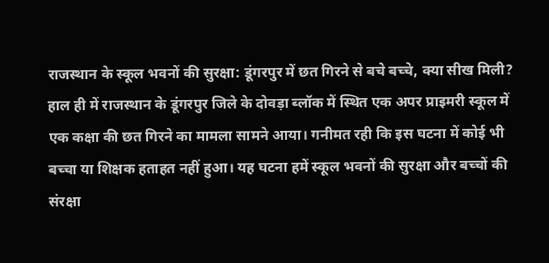राजस्थान के स्कूल भवनों की सुरक्षा: डूंगरपुर में छत गिरने से बचे बच्चे, क्या सीख मिली?
हाल ही में राजस्थान के डूंगरपुर जिले के दोवड़ा ब्लॉक में स्थित एक अपर प्राइमरी स्कूल में एक कक्षा की छत गिरने का मामला सामने आया। गनीमत रही कि इस घटना में कोई भी बच्चा या शिक्षक हताहत नहीं हुआ। यह घटना हमें स्कूल भवनों की सुरक्षा और बच्चों की संरक्षा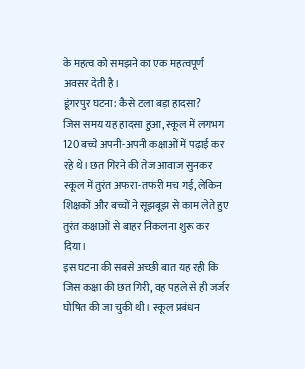के महत्व को समझने का एक महत्वपूर्ण अवसर देती है।
डूंगरपुर घटना: कैसे टला बड़ा हादसा?
जिस समय यह हादसा हुआ, स्कूल में लगभग 120 बच्चे अपनी-अपनी कक्षाओं में पढ़ाई कर रहे थे। छत गिरने की तेज आवाज सुनकर स्कूल में तुरंत अफरा-तफरी मच गई, लेकिन शिक्षकों और बच्चों ने सूझबूझ से काम लेते हुए तुरंत कक्षाओं से बाहर निकलना शुरू कर दिया।
इस घटना की सबसे अच्छी बात यह रही कि जिस कक्षा की छत गिरी, वह पहले से ही जर्जर घोषित की जा चुकी थी। स्कूल प्रबंधन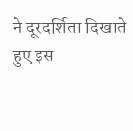ने दूरदर्शिता दिखाते हुए इस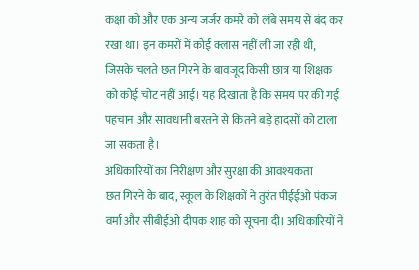कक्षा को और एक अन्य जर्जर कमरे को लंबे समय से बंद कर रखा था। इन कमरों में कोई क्लास नहीं ली जा रही थी, जिसके चलते छत गिरने के बावजूद किसी छात्र या शिक्षक को कोई चोट नहीं आई। यह दिखाता है कि समय पर की गई पहचान और सावधानी बरतने से कितने बड़े हादसों को टाला जा सकता है।
अधिकारियों का निरीक्षण और सुरक्षा की आवश्यकता
छत गिरने के बाद, स्कूल के शिक्षकों ने तुरंत पीईईओ पंकज वर्मा और सीबीईओ दीपक शाह को सूचना दी। अधिकारियों ने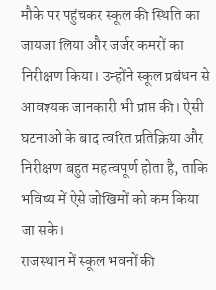मौके पर पहुंचकर स्कूल की स्थिति का जायजा लिया और जर्जर कमरों का निरीक्षण किया। उन्होंने स्कूल प्रबंधन से आवश्यक जानकारी भी प्राप्त की। ऐसी घटनाओं के बाद त्वरित प्रतिक्रिया और निरीक्षण बहुत महत्वपूर्ण होता है, ताकि भविष्य में ऐसे जोखिमों को कम किया जा सके।
राजस्थान में स्कूल भवनों की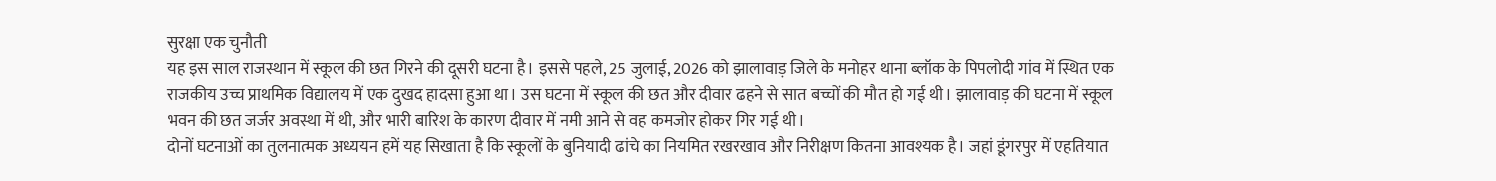सुरक्षा एक चुनौती
यह इस साल राजस्थान में स्कूल की छत गिरने की दूसरी घटना है। इससे पहले, 25 जुलाई, 2026 को झालावाड़ जिले के मनोहर थाना ब्लॉक के पिपलोदी गांव में स्थित एक राजकीय उच्च प्राथमिक विद्यालय में एक दुखद हादसा हुआ था। उस घटना में स्कूल की छत और दीवार ढहने से सात बच्चों की मौत हो गई थी। झालावाड़ की घटना में स्कूल भवन की छत जर्जर अवस्था में थी, और भारी बारिश के कारण दीवार में नमी आने से वह कमजोर होकर गिर गई थी।
दोनों घटनाओं का तुलनात्मक अध्ययन हमें यह सिखाता है कि स्कूलों के बुनियादी ढांचे का नियमित रखरखाव और निरीक्षण कितना आवश्यक है। जहां डूंगरपुर में एहतियात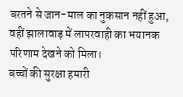बरतने से जान-माल का नुकसान नहीं हुआ, वहीं झालावाड़ में लापरवाही का भयानक परिणाम देखने को मिला।
बच्चों की सुरक्षा हमारी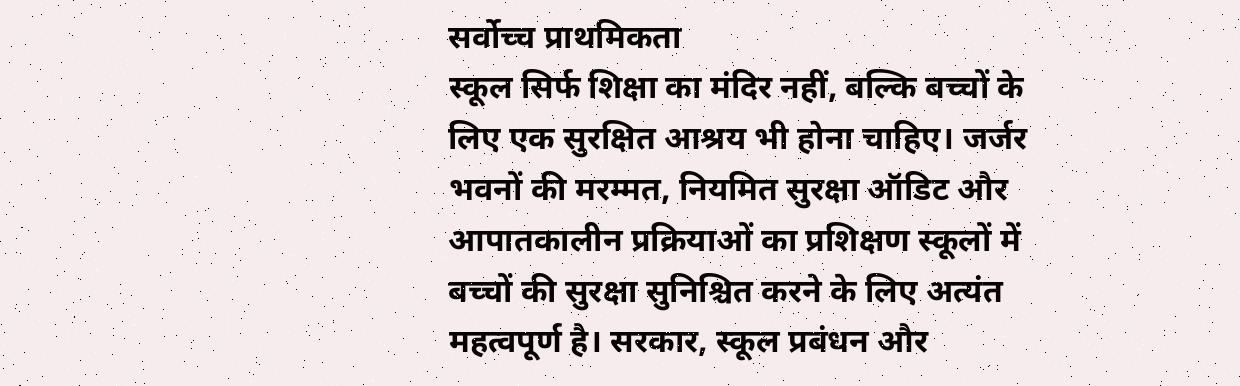सर्वोच्च प्राथमिकता
स्कूल सिर्फ शिक्षा का मंदिर नहीं, बल्कि बच्चों के लिए एक सुरक्षित आश्रय भी होना चाहिए। जर्जर भवनों की मरम्मत, नियमित सुरक्षा ऑडिट और आपातकालीन प्रक्रियाओं का प्रशिक्षण स्कूलों में बच्चों की सुरक्षा सुनिश्चित करने के लिए अत्यंत महत्वपूर्ण है। सरकार, स्कूल प्रबंधन और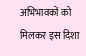अभिभावकों को मिलकर इस दिशा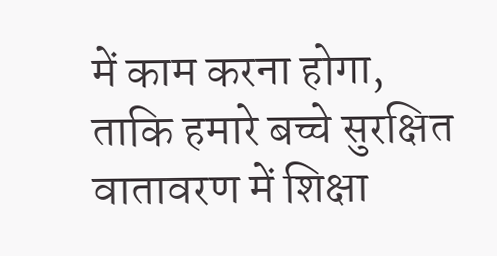में काम करना होगा, ताकि हमारे बच्चे सुरक्षित वातावरण में शिक्षा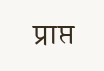प्राप्त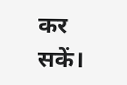कर सकें।